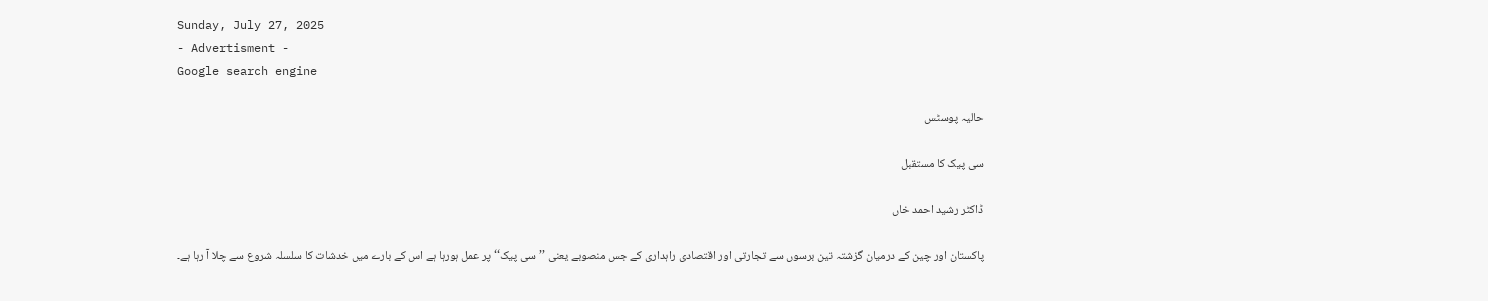Sunday, July 27, 2025
- Advertisment -
Google search engine

حالیہ پوسٹس

سی پیک کا مستقبل

ڈاکٹر رشید احمد خاں

پاکستان اور چین کے درمیان گزشتہ تین برسوں سے تجارتی اور اقتصادی راہداری کے جس منصوبے یعنی ’’سی پیک‘‘ پر عمل ہورہا ہے اس کے بارے میں خدشات کا سلسلہ شروع سے چلا آ رہا ہے۔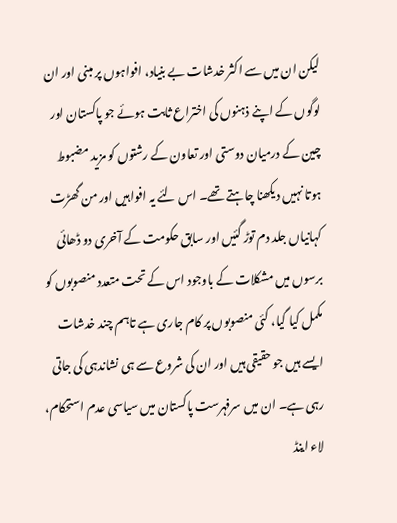لیکن ان میں سے اکثر خدشات بے بنیاد، افواہوں پر مبنی اور ان لوگوں کے اپنے ذہنوں کی اختراع ثابت ہوئے جو پاکستان اور چین کے درمیان دوستی اور تعاون کے رشتوں کو مزید مضبوط ہوتا نہیں دیکھنا چاہتے تھے۔ اس لئے یہ افواہیں اور من گھڑت کہانیاں جلد دم توڑ گئیں اور سابق حکومت کے آخری دو ڈھائی برسوں میں مشکلات کے باوجود اس کے تحت متعدد منصوبوں کو مکمل کیا گیا، کئی منصوبوں پر کام جاری ہے تاہم چند خدشات ایسے ہیں جو حقیقی ہیں اور ان کی شروع سے ہی نشاندہی کی جاتی رہی ہے۔ ان میں سرفہرست پاکستان میں سیاسی عدم استحکام، لاء اینڈ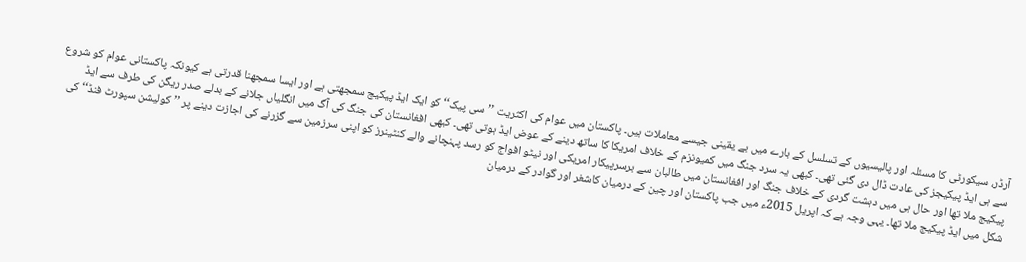آرڈر، سیکورٹی کا مسئلہ اور پالیسیوں کے تسلسل کے بارے میں بے یقینی جیسے معاملات ہیں۔ پاکستان میں عوام کی اکثریت ’’سی پیک‘‘ کو ایک ایڈ پیکیج سمجھتی ہے اور ایسا سمجھنا قدرتی ہے کیونکہ پاکستانی عوام کو شروع سے ہی ایڈ پیکیجز کی عادت ڈال دی گئی تھی۔ کبھی یہ سرد جنگ میں کمیونزم کے خلاف امریکا کا ساتھ دینے کے عوض ایڈ ہوتی تھی۔ کبھی افغانستان کی جنگ کی آگ میں انگلیاں جلانے کے بدلے صدر ریگن کی طرف سے ایڈ پیکیج ملا تھا اور حال ہی میں دہشت گردی کے خلاف جنگ اور افغانستان میں طالبان سے برسرپیکار امریکی اور نیٹو افواج کو رسد پہنچانے والے کنٹینرز کو اپنی سرزمین سے گزرنے کی اجازت دینے پر ’’کولیشن سپورٹ فنڈ‘‘ کی شکل میں ایڈ پیکیج ملا تھا۔ یہی وجہ ہے کہ اپریل 2015ء میں جب پاکستان اور چین کے درمیان کاشغر اور گوادر کے درمیان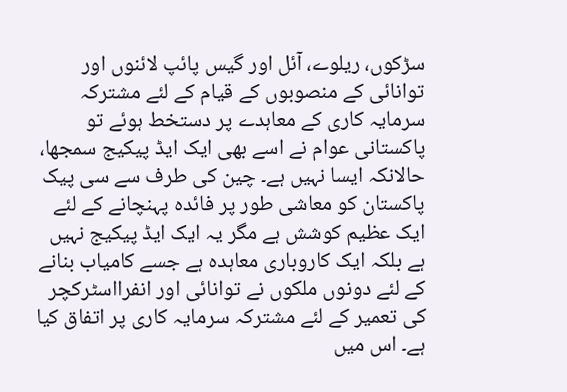سڑکوں، ریلوے، آئل اور گیس پائپ لائنوں اور توانائی کے منصوبوں کے قیام کے لئے مشترکہ سرمایہ کاری کے معاہدے پر دستخط ہوئے تو پاکستانی عوام نے اسے بھی ایک ایڈ پیکیج سمجھا، حالانکہ ایسا نہیں ہے۔ چین کی طرف سے سی پیک پاکستان کو معاشی طور پر فائدہ پہنچانے کے لئے ایک عظیم کوشش ہے مگر یہ ایک ایڈ پیکیج نہیں ہے بلکہ ایک کاروباری معاہدہ ہے جسے کامیاب بنانے کے لئے دونوں ملکوں نے توانائی اور انفرااسٹرکچر کی تعمیر کے لئے مشترکہ سرمایہ کاری پر اتفاق کیا ہے۔ اس میں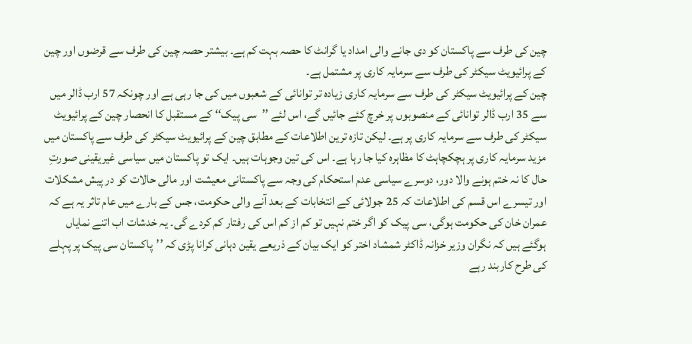چین کی طرف سے پاکستان کو دی جانے والی امداد یا گرانٹ کا حصہ بہت کم ہے۔ بیشتر حصہ چین کی طرف سے قرضوں اور چین کے پرائیویٹ سیکٹر کی طرف سے سرمایہ کاری پر مشتمل ہے۔
چین کے پرائیویٹ سیکٹر کی طرف سے سرمایہ کاری زیادہ تر توانائی کے شعبوں میں کی جا رہی ہے اور چونکہ 57 ارب ڈالر میں سے 35 ارب ڈالر توانائی کے منصوبوں پر خرچ کئے جائیں گے، اس لئے ’’سی پیک‘‘ کے مستقبل کا انحصار چین کے پرائیویٹ سیکٹر کی طرف سے سرمایہ کاری پر ہے۔ لیکن تازہ ترین اطلاعات کے مطابق چین کے پرائیویٹ سیکٹر کی طرف سے پاکستان میں مزید سرمایہ کاری پر ہچکچاہٹ کا مظاہرہ کیا جا رہا ہے۔ اس کی تین وجوہات ہیں۔ ایک تو پاکستان میں سیاسی غیریقینی صورتِ حال کا نہ ختم ہونے والا دور، دوسرے سیاسی عدم استحکام کی وجہ سے پاکستانی معیشت اور مالی حالات کو در پیش مشکلات اور تیسرے اس قسم کی اطلاعات کہ 25 جولائی کے انتخابات کے بعد آنے والی حکومت، جس کے بارے میں عام تاثر یہ ہے کہ عمران خان کی حکومت ہوگی، سی پیک کو اگر ختم نہیں تو کم از کم اس کی رفتار کم کردے گی۔ یہ خدشات اب اتنے نمایاں ہوگئے ہیں کہ نگران وزیر خزانہ ڈاکٹر شمشاد اختر کو ایک بیان کے ذریعے یقین دہانی کرانا پڑی کہ ’’پاکستان سی پیک پر پہلے کی طرح کاربند رہے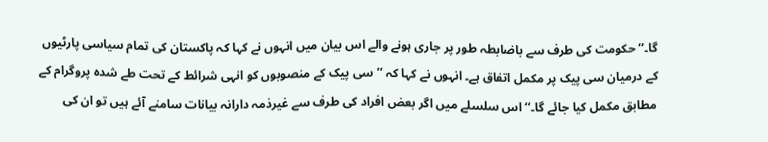گا۔‘‘ حکومت کی طرف سے باضابطہ طور پر جاری ہونے والے اس بیان میں انہوں نے کہا کہ پاکستان کی تمام سیاسی پارٹیوں کے درمیان سی پیک پر مکمل اتفاق ہے۔ انہوں نے کہا کہ ’’سی پیک کے منصوبوں کو انہی شرائط کے تحت طے شدہ پروگرام کے مطابق مکمل کیا جائے گا۔‘‘ اس سلسلے میں اگر بعض افراد کی طرف سے غیرذمہ دارانہ بیانات سامنے آئے ہیں تو ان کی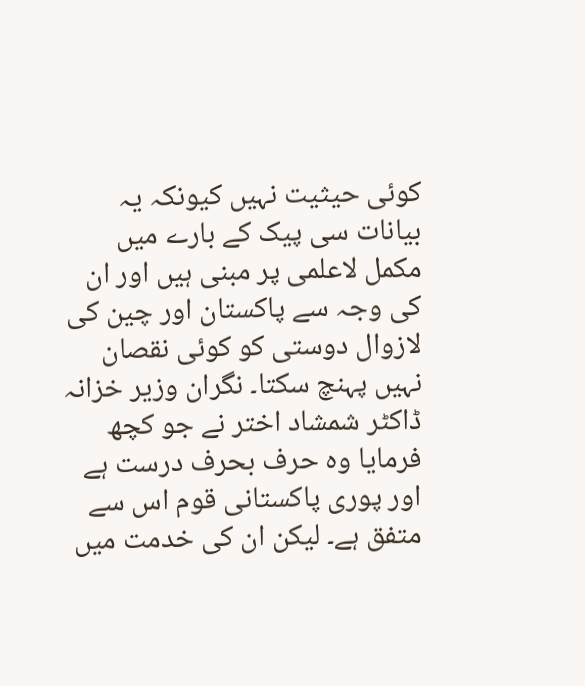کوئی حیثیت نہیں کیونکہ یہ بیانات سی پیک کے بارے میں مکمل لاعلمی پر مبنی ہیں اور ان کی وجہ سے پاکستان اور چین کی لازوال دوستی کو کوئی نقصان نہیں پہنچ سکتا۔ نگران وزیر خزانہ ڈاکٹر شمشاد اختر نے جو کچھ فرمایا وہ حرف بحرف درست ہے اور پوری پاکستانی قوم اس سے متفق ہے۔ لیکن ان کی خدمت میں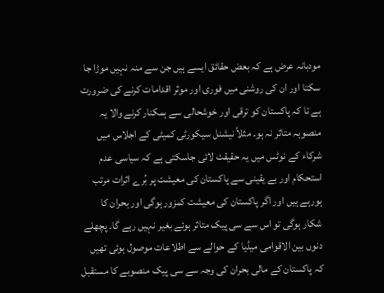مودبانہ عرض ہے کہ بعض حقائق ایسے ہیں جن سے منہ نہیں موڑا جا سکتا اور ان کی روشنی میں فوری اور موثر اقدامات کرنے کی ضرورت ہے تا کہ پاکستان کو ترقی اور خوشحالی سے ہمکنار کرنے والا یہ منصوبہ متاثر نہ ہو۔ مثلاً نیشنل سیکورٹی کمیٹی کے اجلاس میں شرکاء کے نوٹس میں یہ حقیقت لائی جاسکتی ہے کہ سیاسی عدم استحکام اور بے یقینی سے پاکستان کی معیشت پر بُرے اثرات مرتب ہورہے ہیں اور اگر پاکستان کی معیشت کمزور ہوگی اور بحران کا شکار ہوگی تو اس سے سی پیک متاثر ہوئے بغیر نہیں رہے گا۔ پچھلے دنوں بین الاقوامی میڈیا کے حوالے سے اطلاعات موصول ہوئی تھیں کہ پاکستان کے مالی بحران کی وجہ سے سی پیک منصوبے کا مستقبل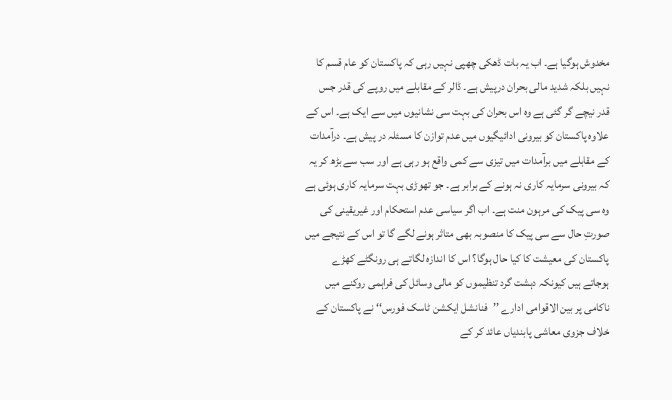مخدوش ہوگیا ہے۔ اب یہ بات ڈھکی چھپی نہیں رہی کہ پاکستان کو عام قسم کا نہیں بلکہ شدید مالی بحران درپیش ہے۔ ڈالر کے مقابلے میں روپے کی قدر جس قدر نیچے گر گئی ہے وہ اس بحران کی بہت سی نشانیوں میں سے ایک ہے۔ اس کے علاوہ پاکستان کو بیرونی ادائیگیوں میں عدم توازن کا مسئلہ در پیش ہے۔ درآمدات کے مقابلے میں برآمدات میں تیزی سے کمی واقع ہو رہی ہے اور سب سے بڑھ کر یہ کہ بیرونی سرمایہ کاری نہ ہونے کے برابر ہے۔ جو تھوڑی بہت سرمایہ کاری ہوئی ہے وہ سی پیک کی مرہون منت ہے۔ اب اگر سیاسی عدم استحکام اور غیریقینی کی صورتِ حال سے سی پیک کا منصوبہ بھی متاثر ہونے لگے گا تو اس کے نتیجے میں پاکستان کی معیشت کا کیا حال ہوگا؟ اس کا اندازہ لگاتے ہی رونگٹے کھڑے ہوجاتے ہیں کیونکہ دہشت گرد تنظیموں کو مالی وسائل کی فراہمی روکنے میں ناکامی پر بین الاقوامی ادارے ’’فنانشل ایکشن ٹاسک فورس‘‘ نے پاکستان کے خلاف جزوی معاشی پابندیاں عائد کر کے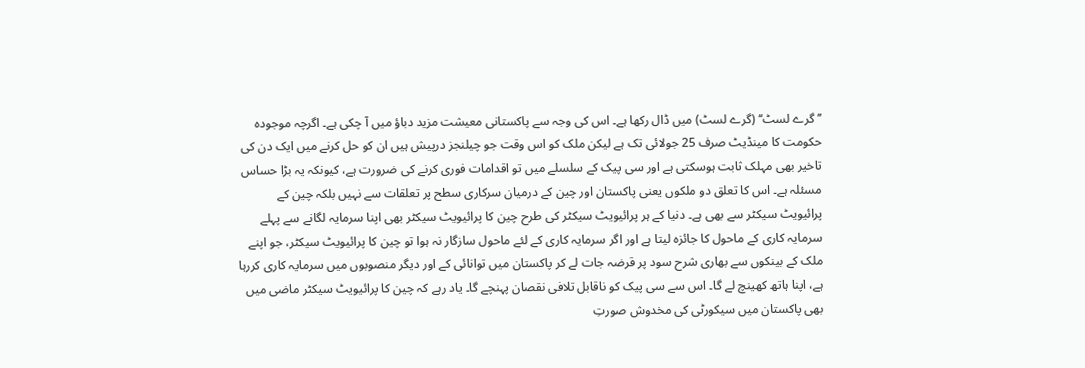’’گرے لسٹ‘‘ (گرے لسٹ) میں ڈال رکھا ہے۔ اس کی وجہ سے پاکستانی معیشت مزید دباؤ میں آ چکی ہے۔ اگرچہ موجودہ حکومت کا مینڈیٹ صرف 25 جولائی تک ہے لیکن ملک کو اس وقت جو چیلنجز درپیش ہیں ان کو حل کرنے میں ایک دن کی تاخیر بھی مہلک ثابت ہوسکتی ہے اور سی پیک کے سلسلے میں تو اقدامات فوری کرنے کی ضرورت ہے، کیونکہ یہ بڑا حساس مسئلہ ہے۔ اس کا تعلق دو ملکوں یعنی پاکستان اور چین کے درمیان سرکاری سطح پر تعلقات سے نہیں بلکہ چین کے پرائیویٹ سیکٹر سے بھی ہے۔ دنیا کے ہر پرائیویٹ سیکٹر کی طرح چین کا پرائیویٹ سیکٹر بھی اپنا سرمایہ لگانے سے پہلے سرمایہ کاری کے ماحول کا جائزہ لیتا ہے اور اگر سرمایہ کاری کے لئے ماحول سازگار نہ ہوا تو چین کا پرائیویٹ سیکٹر، جو اپنے ملک کے بینکوں سے بھاری شرح سود پر قرضہ جات لے کر پاکستان میں توانائی کے اور دیگر منصوبوں میں سرمایہ کاری کررہا ہے، اپنا ہاتھ کھینچ لے گا۔ اس سے سی پیک کو ناقابل تلافی نقصان پہنچے گا۔ یاد رہے کہ چین کا پرائیویٹ سیکٹر ماضی میں بھی پاکستان میں سیکورٹی کی مخدوش صورتِ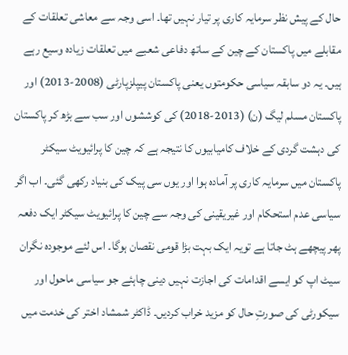حال کے پیش نظر سرمایہ کاری پر تیار نہیں تھا۔ اسی وجہ سے معاشی تعلقات کے مقابلے میں پاکستان کے چین کے ساتھ دفاعی شعبے میں تعلقات زیادہ وسیع رہے ہیں۔ یہ دو سابقہ سیاسی حکومتوں یعنی پاکستان پیپلزپارٹی (2008-2013) اور پاکستان مسلم لیگ (ن) (2013-2018) کی کوششوں اور سب سے بڑھ کر پاکستان کی دہشت گردی کے خلاف کامیابیوں کا نتیجہ ہے کہ چین کا پرائیویٹ سیکٹر پاکستان میں سرمایہ کاری پر آمادہ ہوا اور یوں سی پیک کی بنیاد رکھی گئی۔ اب اگر سیاسی عدم استحکام اور غیریقینی کی وجہ سے چین کا پرائیویٹ سیکٹر ایک دفعہ پھر پیچھے ہٹ جاتا ہے تویہ ایک بہت بڑا قومی نقصان ہوگا۔ اس لئے موجودہ نگران سیٹ اپ کو ایسے اقدامات کی اجازت نہیں دینی چاہئے جو سیاسی ماحول اور سیکورٹی کی صورتِ حال کو مزید خراب کردیں۔ ڈاکٹر شمشاد اختر کی خدمت میں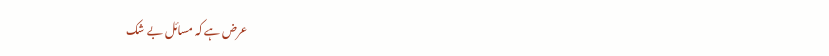عرض ہے کہ مسائل بے شک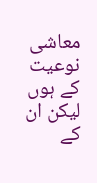معاشی نوعیت کے ہوں لیکن ان کے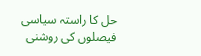حل کا راستہ سیاسی فیصلوں کی روشنی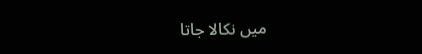میں نکالا جاتا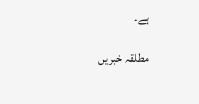ہے۔

مطلقہ خبریں